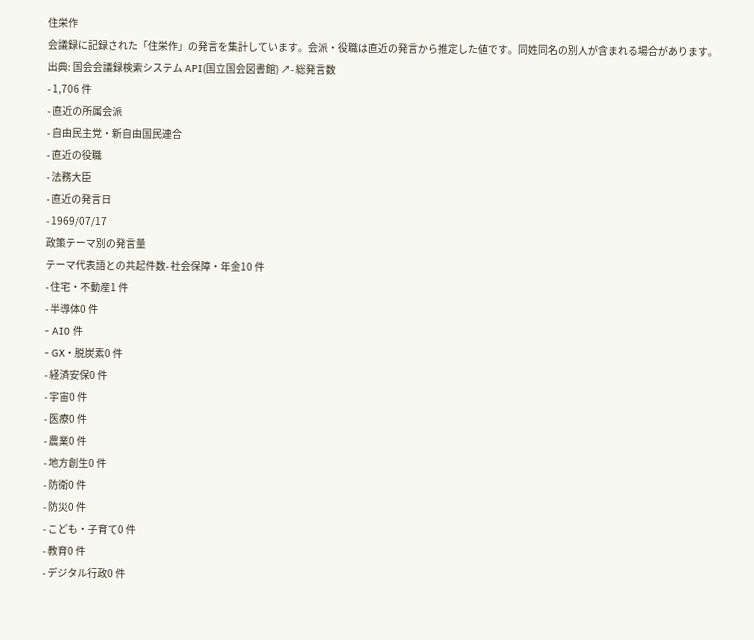住栄作
会議録に記録された「住栄作」の発言を集計しています。会派・役職は直近の発言から推定した値です。同姓同名の別人が含まれる場合があります。
出典: 国会会議録検索システム API(国立国会図書館) ↗- 総発言数
- 1,706 件
- 直近の所属会派
- 自由民主党・新自由国民連合
- 直近の役職
- 法務大臣
- 直近の発言日
- 1969/07/17
政策テーマ別の発言量
テーマ代表語との共起件数- 社会保障・年金10 件
- 住宅・不動産1 件
- 半導体0 件
- AI0 件
- GX・脱炭素0 件
- 経済安保0 件
- 宇宙0 件
- 医療0 件
- 農業0 件
- 地方創生0 件
- 防衛0 件
- 防災0 件
- こども・子育て0 件
- 教育0 件
- デジタル行政0 件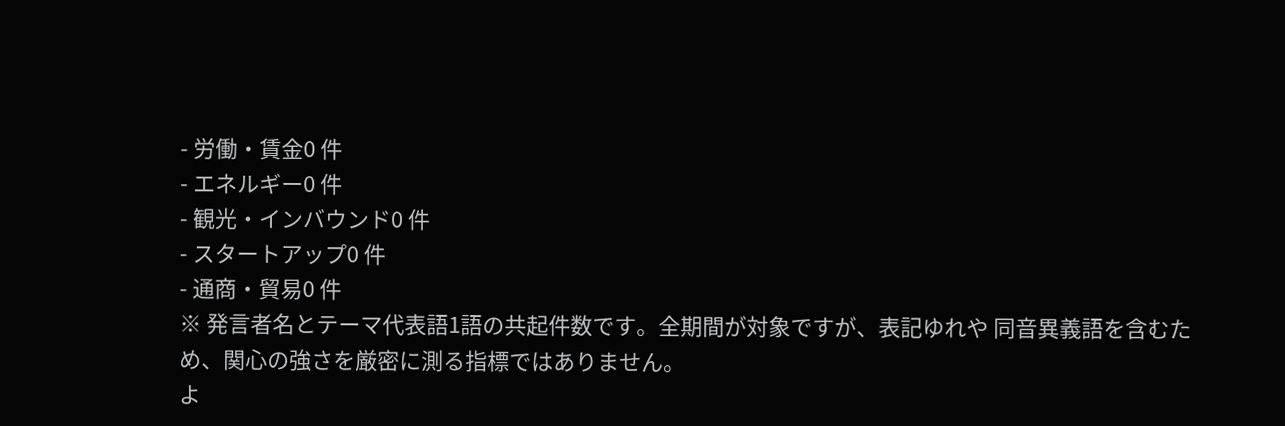- 労働・賃金0 件
- エネルギー0 件
- 観光・インバウンド0 件
- スタートアップ0 件
- 通商・貿易0 件
※ 発言者名とテーマ代表語1語の共起件数です。全期間が対象ですが、表記ゆれや 同音異義語を含むため、関心の強さを厳密に測る指標ではありません。
よ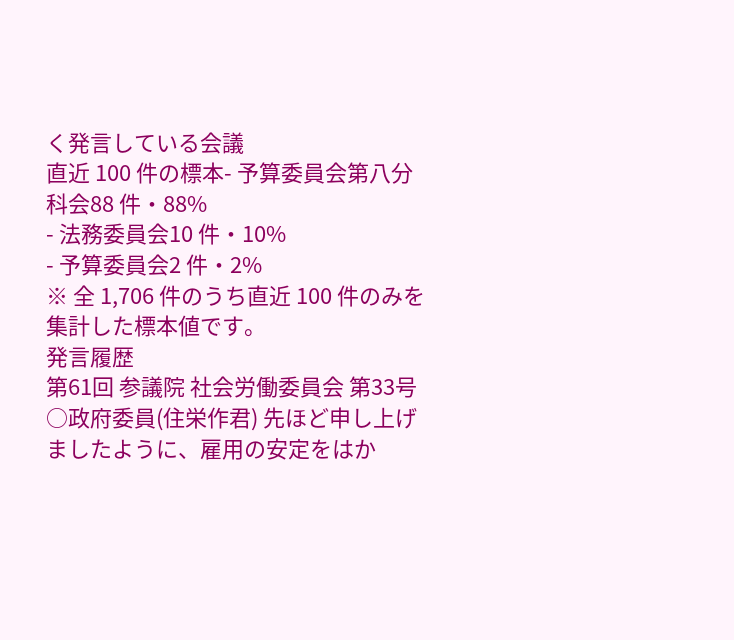く発言している会議
直近 100 件の標本- 予算委員会第八分科会88 件・88%
- 法務委員会10 件・10%
- 予算委員会2 件・2%
※ 全 1,706 件のうち直近 100 件のみを集計した標本値です。
発言履歴
第61回 参議院 社会労働委員会 第33号
○政府委員(住栄作君) 先ほど申し上げましたように、雇用の安定をはか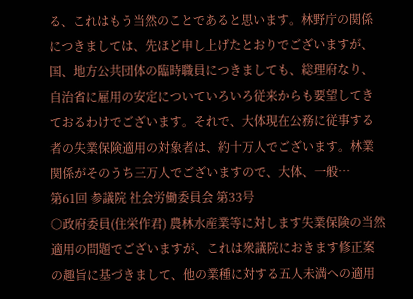る、これはもう当然のことであると思います。林野庁の関係につきましては、先ほど申し上げたとおりでございますが、国、地方公共団体の臨時職員につきましても、総理府なり、自治省に雇用の安定についていろいろ従来からも要望してきておるわけでございます。それで、大体現在公務に従事する者の失業保険適用の対象者は、約十万人でございます。林業関係がそのうち三万人でございますので、大体、一般…
第61回 参議院 社会労働委員会 第33号
○政府委員(住栄作君) 農林水産業等に対します失業保険の当然適用の問題でございますが、これは衆議院におきます修正案の趣旨に基づきまして、他の業種に対する五人未満への適用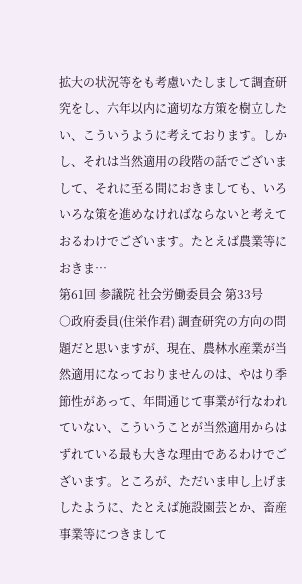拡大の状況等をも考慮いたしまして調査研究をし、六年以内に適切な方策を樹立したい、こういうように考えております。しかし、それは当然適用の段階の話でございまして、それに至る間におきましても、いろいろな策を進めなければならないと考えておるわけでございます。たとえば農業等におきま…
第61回 参議院 社会労働委員会 第33号
○政府委員(住栄作君) 調査研究の方向の問題だと思いますが、現在、農林水産業が当然適用になっておりませんのは、やはり季節性があって、年間通じて事業が行なわれていない、こういうことが当然適用からはずれている最も大きな理由であるわけでございます。ところが、ただいま申し上げましたように、たとえば施設園芸とか、畜産事業等につきまして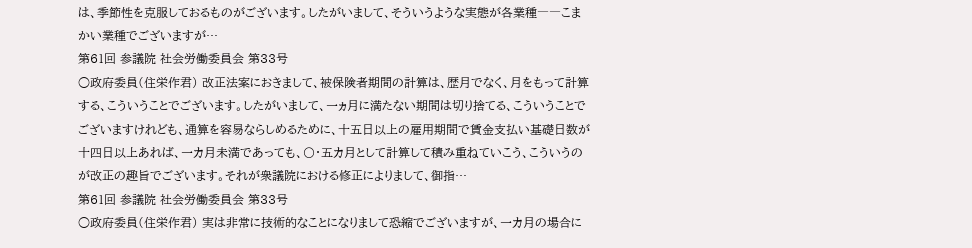は、季節性を克服しておるものがございます。したがいまして、そういうような実態が各業種――こまかい業種でございますが…
第61回 参議院 社会労働委員会 第33号
○政府委員(住栄作君) 改正法案におきまして、被保険者期間の計算は、歴月でなく、月をもって計算する、こういうことでございます。したがいまして、一ヵ月に満たない期間は切り捨てる、こういうことでございますけれども、通算を容易ならしめるために、十五日以上の雇用期間で賃金支払い基礎日数が十四日以上あれば、一カ月未満であっても、〇・五カ月として計算して積み重ねていこう、こういうのが改正の趣旨でございます。それが衆議院における修正によりまして、御指…
第61回 参議院 社会労働委員会 第33号
○政府委員(住栄作君) 実は非常に技術的なことになりまして恐縮でございますが、一カ月の場合に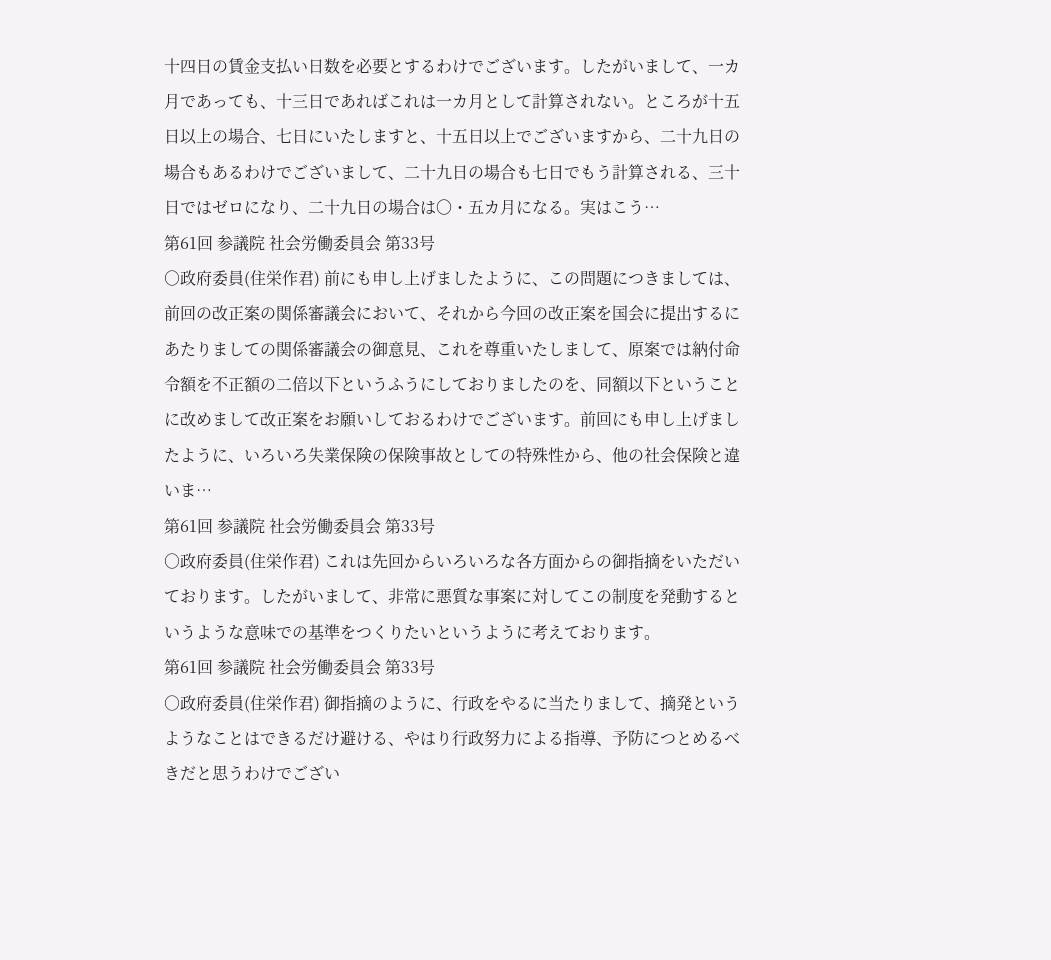十四日の賃金支払い日数を必要とするわけでございます。したがいまして、一カ月であっても、十三日であればこれは一カ月として計算されない。ところが十五日以上の場合、七日にいたしますと、十五日以上でございますから、二十九日の場合もあるわけでございまして、二十九日の場合も七日でもう計算される、三十日ではゼロになり、二十九日の場合は〇・五カ月になる。実はこう…
第61回 参議院 社会労働委員会 第33号
○政府委員(住栄作君) 前にも申し上げましたように、この問題につきましては、前回の改正案の関係審議会において、それから今回の改正案を国会に提出するにあたりましての関係審議会の御意見、これを尊重いたしまして、原案では納付命令額を不正額の二倍以下というふうにしておりましたのを、同額以下ということに改めまして改正案をお願いしておるわけでございます。前回にも申し上げましたように、いろいろ失業保険の保険事故としての特殊性から、他の社会保険と違いま…
第61回 参議院 社会労働委員会 第33号
○政府委員(住栄作君) これは先回からいろいろな各方面からの御指摘をいただいております。したがいまして、非常に悪質な事案に対してこの制度を発動するというような意味での基準をつくりたいというように考えております。
第61回 参議院 社会労働委員会 第33号
○政府委員(住栄作君) 御指摘のように、行政をやるに当たりまして、摘発というようなことはできるだけ避ける、やはり行政努力による指導、予防につとめるべきだと思うわけでござい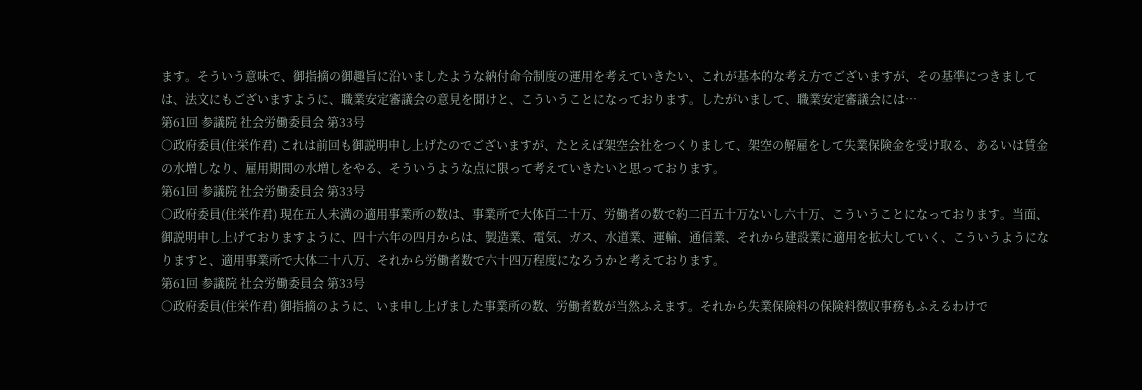ます。そういう意味で、御指摘の御趣旨に沿いましたような納付命令制度の運用を考えていきたい、これが基本的な考え方でございますが、その基準につきましては、法文にもございますように、職業安定審議会の意見を聞けと、こういうことになっております。したがいまして、職業安定審議会には…
第61回 参議院 社会労働委員会 第33号
○政府委員(住栄作君) これは前回も御説明申し上げたのでございますが、たとえば架空会社をつくりまして、架空の解雇をして失業保険金を受け取る、あるいは賃金の水増しなり、雇用期間の水増しをやる、そういうような点に限って考えていきたいと思っております。
第61回 参議院 社会労働委員会 第33号
○政府委員(住栄作君) 現在五人未満の適用事業所の数は、事業所で大体百二十万、労働者の数で約二百五十万ないし六十万、こういうことになっております。当面、御説明申し上げておりますように、四十六年の四月からは、製造業、電気、ガス、水道業、運輸、通信業、それから建設業に適用を拡大していく、こういうようになりますと、適用事業所で大体二十八万、それから労働者数で六十四万程度になろうかと考えております。
第61回 参議院 社会労働委員会 第33号
○政府委員(住栄作君) 御指摘のように、いま申し上げました事業所の数、労働者数が当然ふえます。それから失業保険料の保険料徴収事務もふえるわけで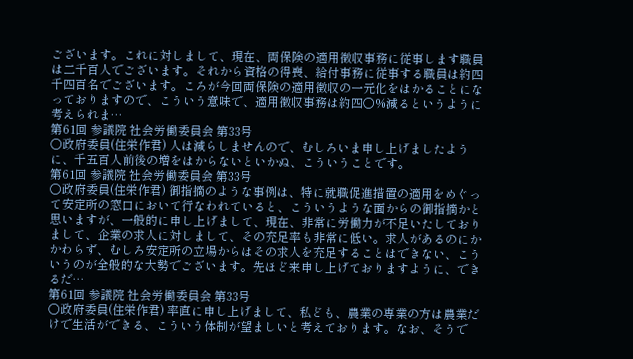ございます。これに対しまして、現在、両保険の適用徴収事務に従事します職員は二千百人でございます。それから資格の得喪、給付事務に従事する職員は約四千四百名でございます。ころが今回両保険の適用徴収の一元化をはかることになっておりますので、こういう意味で、適用徴収事務は約四〇%減るというように考えられま…
第61回 参議院 社会労働委員会 第33号
○政府委員(住栄作君) 人は減らしませんので、むしろいま申し上げましたように、千五百人前後の増をはからないといかぬ、こういうことです。
第61回 参議院 社会労働委員会 第33号
○政府委員(住栄作君) 御指摘のような事例は、特に就職促進措置の適用をめぐって安定所の窓口において行なわれていると、こういうような面からの御指摘かと思いますが、一般的に申し上げまして、現在、非常に労働力が不足いたしておりまして、企業の求人に対しまして、その充足率も非常に低い。求人があるのにかかわらず、むしろ安定所の立場からはその求人を充足することはできない、こういうのが全般的な大勢でございます。先ほど来申し上げておりますように、できるだ…
第61回 参議院 社会労働委員会 第33号
○政府委員(住栄作君) 率直に申し上げまして、私ども、農業の専業の方は農業だけで生活ができる、こういう体制が望ましいと考えております。なお、そうで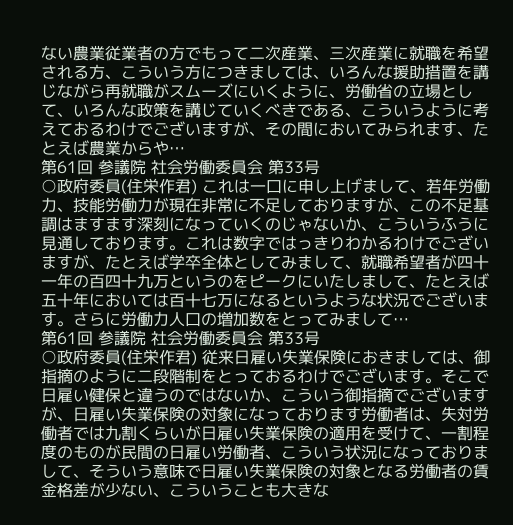ない農業従業者の方でもって二次産業、三次産業に就職を希望される方、こういう方につきましては、いろんな援助措置を講じながら再就職がスムーズにいくように、労働省の立場として、いろんな政策を講じていくべきである、こういうように考えておるわけでございますが、その間においてみられます、たとえば農業からや…
第61回 参議院 社会労働委員会 第33号
○政府委員(住栄作君) これは一口に申し上げまして、若年労働力、技能労働力が現在非常に不足しておりますが、この不足基調はますます深刻になっていくのじゃないか、こういうふうに見通しております。これは数字ではっきりわかるわけでございますが、たとえば学卒全体としてみまして、就職希望者が四十一年の百四十九万というのをピークにいたしまして、たとえば五十年においては百十七万になるというような状況でございます。さらに労働力人口の増加数をとってみまして…
第61回 参議院 社会労働委員会 第33号
○政府委員(住栄作君) 従来日雇い失業保険におきましては、御指摘のように二段階制をとっておるわけでございます。そこで日雇い健保と違うのではないか、こういう御指摘でございますが、日雇い失業保険の対象になっております労働者は、失対労働者では九割くらいが日雇い失業保険の適用を受けて、一割程度のものが民間の日雇い労働者、こういう状況になっておりまして、そういう意味で日雇い失業保険の対象となる労働者の賃金格差が少ない、こういうことも大きな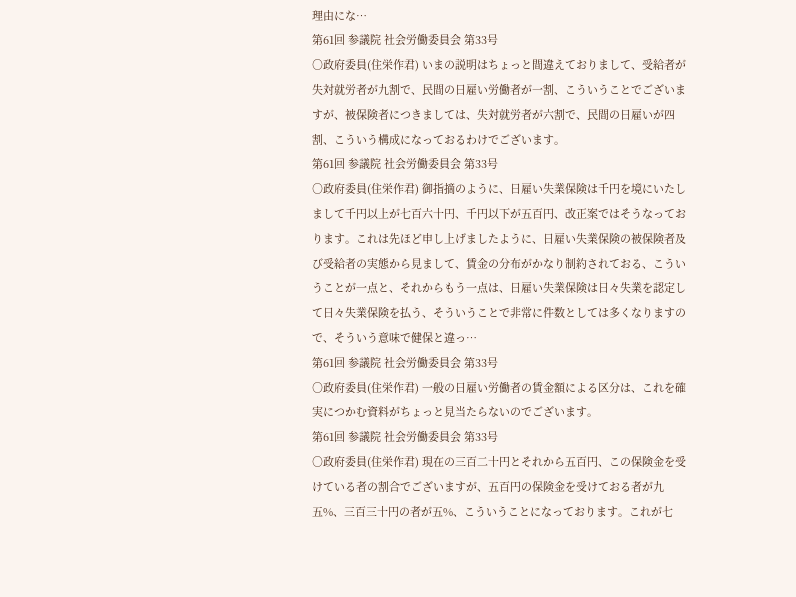理由にな…
第61回 参議院 社会労働委員会 第33号
○政府委員(住栄作君) いまの説明はちょっと間違えておりまして、受給者が失対就労者が九割で、民間の日雇い労働者が一割、こういうことでございますが、被保険者につきましては、失対就労者が六割で、民間の日雇いが四割、こういう構成になっておるわけでございます。
第61回 参議院 社会労働委員会 第33号
○政府委員(住栄作君) 御指摘のように、日雇い失業保険は千円を境にいたしまして千円以上が七百六十円、千円以下が五百円、改正案ではそうなっております。これは先ほど申し上げましたように、日雇い失業保険の被保険者及び受給者の実態から見まして、賃金の分布がかなり制約されておる、こういうことが一点と、それからもう一点は、日雇い失業保険は日々失業を認定して日々失業保険を払う、そういうことで非常に件数としては多くなりますので、そういう意味で健保と違っ…
第61回 参議院 社会労働委員会 第33号
○政府委員(住栄作君) 一般の日雇い労働者の賃金額による区分は、これを確実につかむ資料がちょっと見当たらないのでございます。
第61回 参議院 社会労働委員会 第33号
○政府委員(住栄作君) 現在の三百二十円とそれから五百円、この保険金を受けている者の割合でございますが、五百円の保険金を受けておる者が九五%、三百三十円の者が五%、こういうことになっております。これが七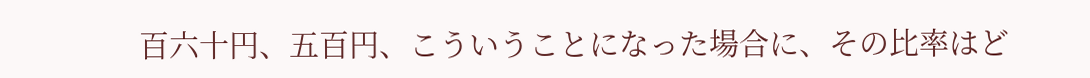百六十円、五百円、こういうことになった場合に、その比率はど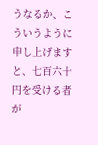うなるか、こういうように申し上げますと、七百六十円を受ける者が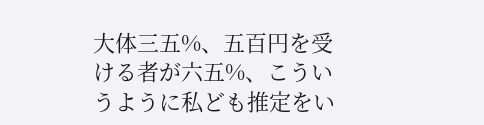大体三五%、五百円を受ける者が六五%、こういうように私ども推定をい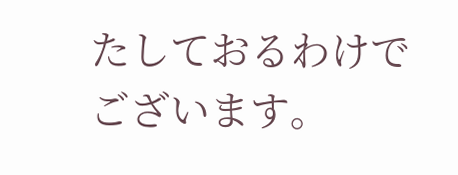たしておるわけでございます。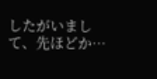したがいまして、先ほどか…